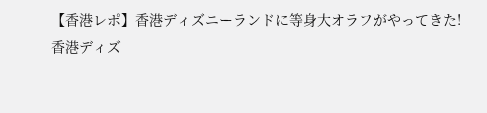【香港レポ】香港ディズニーランドに等身大オラフがやってきた!
香港ディズ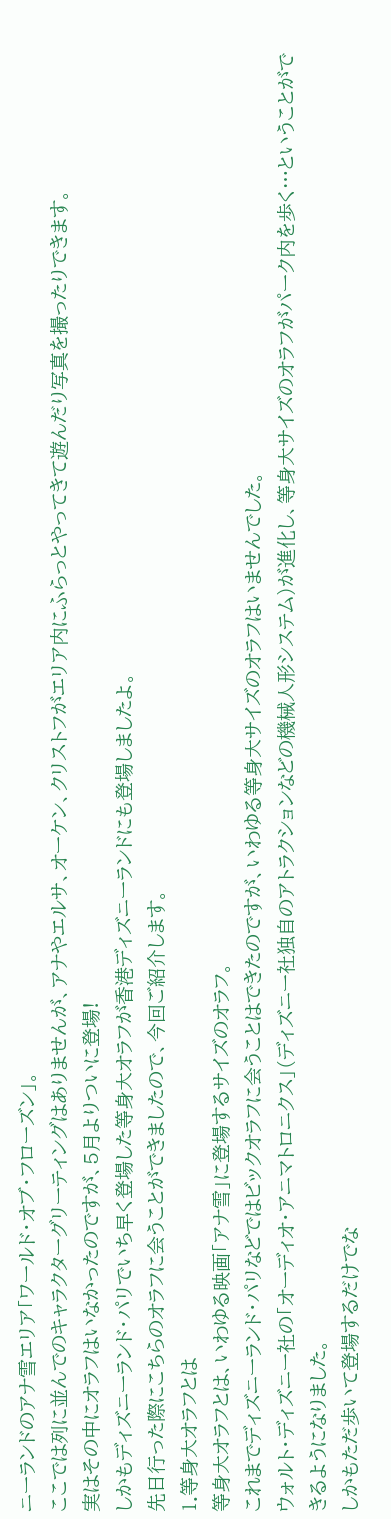ニーランドのアナ雪エリア「ワールド・オブ・フローズン」。
ここでは列に並んでのキャラクターグリーティングはありませんが、アナやエルサ、オーケン、クリストフがエリア内にふらっとやってきて遊んだり写真を撮ったりできます。
実はその中にオラフはいなかったのですが、5月よりついに登場!
しかもディズニーランド・パリでいち早く登場した等身大オラフが香港ディズニーランドにも登場しましたよ。
先日行った際にこちらのオラフに会うことができましたので、今回ご紹介します。
1.等身大オラフとは
等身大オラフとは、いわゆる映画「アナ雪」に登場するサイズのオラフ。
これまでディズニーランド・パリなどではビックオラフに会うことはできたのですが、いわゆる等身大サイズのオラフはいませんでした。
ウォルト・ディズニー社の「オーディオ・アニマトロニクス」(ディズニー社独自のアトラクションなどの機械人形システム)が進化し、等身大サイズのオラフがパーク内を歩く…ということができるようになりました。
しかもただ歩いて登場するだけでな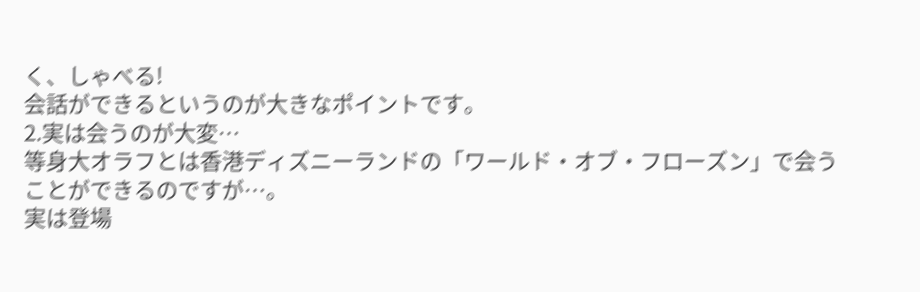く、しゃべる!
会話ができるというのが大きなポイントです。
2.実は会うのが大変…
等身大オラフとは香港ディズニーランドの「ワールド・オブ・フローズン」で会うことができるのですが…。
実は登場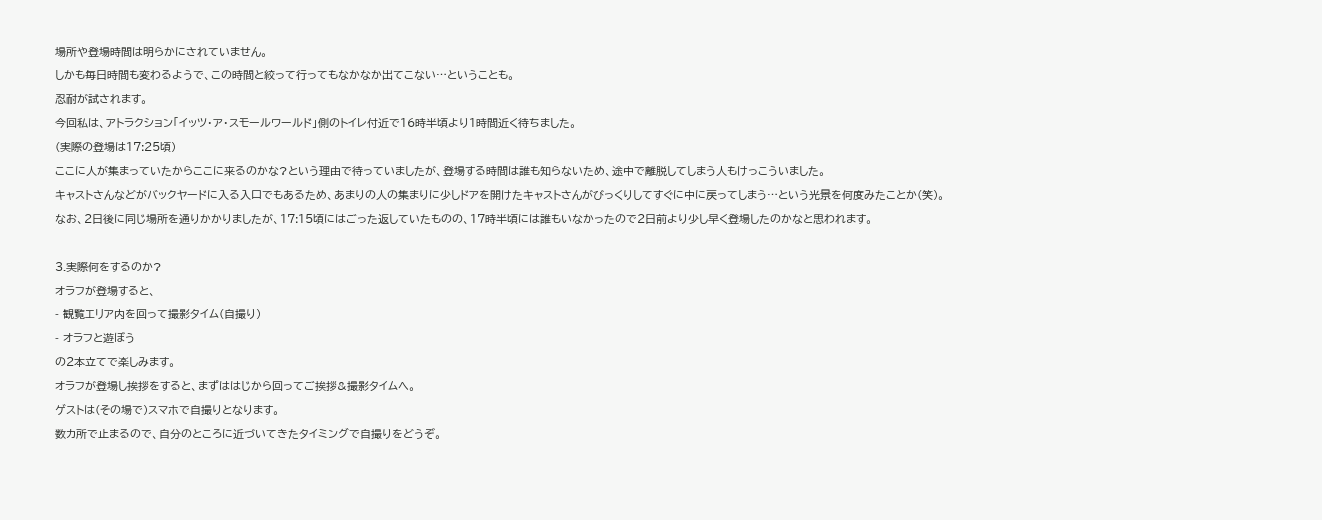場所や登場時間は明らかにされていません。
しかも毎日時間も変わるようで、この時間と絞って行ってもなかなか出てこない…ということも。
忍耐が試されます。
今回私は、アトラクション「イッツ・ア・スモールワールド」側のトイレ付近で16時半頃より1時間近く待ちました。
(実際の登場は17:25頃)
ここに人が集まっていたからここに来るのかな?という理由で待っていましたが、登場する時間は誰も知らないため、途中で離脱してしまう人もけっこういました。
キャストさんなどがバックヤードに入る入口でもあるため、あまりの人の集まりに少しドアを開けたキャストさんがびっくりしてすぐに中に戻ってしまう…という光景を何度みたことか(笑)。
なお、2日後に同じ場所を通りかかりましたが、17:15頃にはごった返していたものの、17時半頃には誰もいなかったので2日前より少し早く登場したのかなと思われます。

3.実際何をするのか?
オラフが登場すると、
- 観覧エリア内を回って撮影タイム(自撮り)
- オラフと遊ぼう
の2本立てで楽しみます。
オラフが登場し挨拶をすると、まずははじから回ってご挨拶&撮影タイムへ。
ゲストは(その場で)スマホで自撮りとなります。
数カ所で止まるので、自分のところに近づいてきたタイミングで自撮りをどうぞ。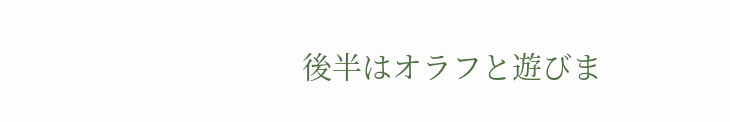後半はオラフと遊びま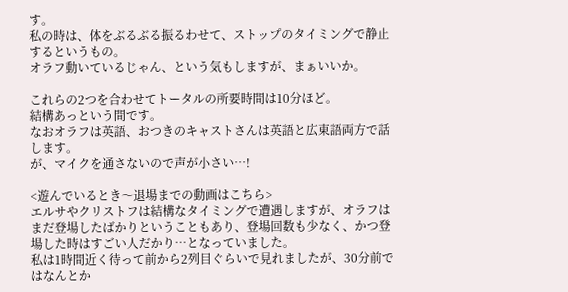す。
私の時は、体をぶるぶる振るわせて、ストップのタイミングで静止するというもの。
オラフ動いているじゃん、という気もしますが、まぁいいか。

これらの2つを合わせてトータルの所要時間は10分ほど。
結構あっという間です。
なおオラフは英語、おつきのキャストさんは英語と広東語両方で話します。
が、マイクを通さないので声が小さい…!

<遊んでいるとき〜退場までの動画はこちら>
エルサやクリストフは結構なタイミングで遭遇しますが、オラフはまだ登場したばかりということもあり、登場回数も少なく、かつ登場した時はすごい人だかり…となっていました。
私は1時間近く待って前から2列目ぐらいで見れましたが、30分前ではなんとか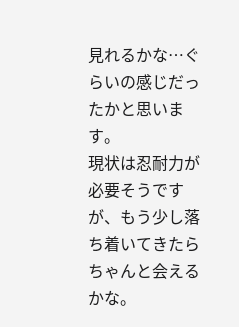見れるかな…ぐらいの感じだったかと思います。
現状は忍耐力が必要そうですが、もう少し落ち着いてきたらちゃんと会えるかな。